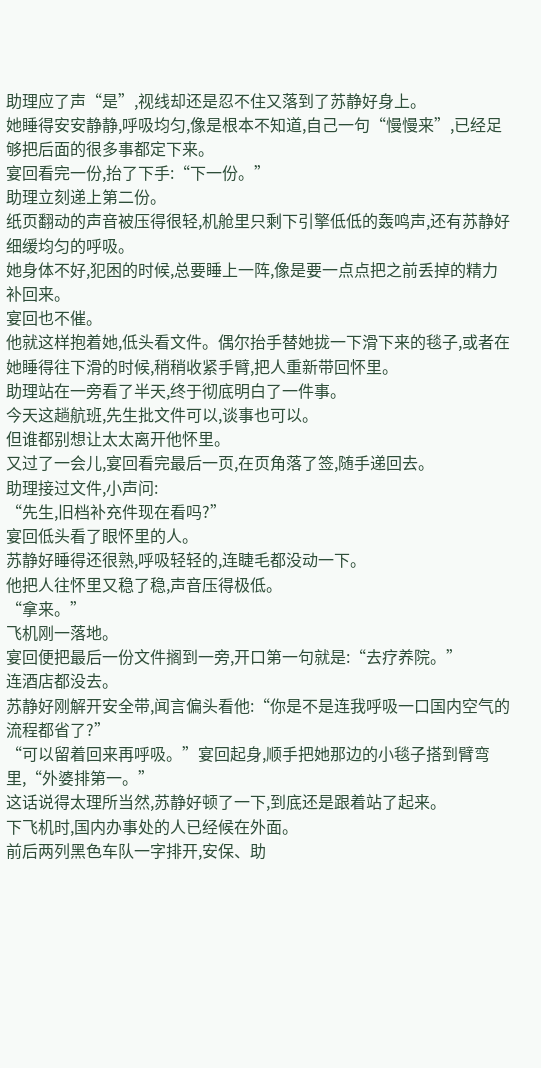助理应了声“是”,视线却还是忍不住又落到了苏静好身上。
她睡得安安静静,呼吸均匀,像是根本不知道,自己一句“慢慢来”,已经足够把后面的很多事都定下来。
宴回看完一份,抬了下手:“下一份。”
助理立刻递上第二份。
纸页翻动的声音被压得很轻,机舱里只剩下引擎低低的轰鸣声,还有苏静好细缓均匀的呼吸。
她身体不好,犯困的时候,总要睡上一阵,像是要一点点把之前丢掉的精力补回来。
宴回也不催。
他就这样抱着她,低头看文件。偶尔抬手替她拢一下滑下来的毯子,或者在她睡得往下滑的时候,稍稍收紧手臂,把人重新带回怀里。
助理站在一旁看了半天,终于彻底明白了一件事。
今天这趟航班,先生批文件可以,谈事也可以。
但谁都别想让太太离开他怀里。
又过了一会儿,宴回看完最后一页,在页角落了签,随手递回去。
助理接过文件,小声问:
“先生,旧档补充件现在看吗?”
宴回低头看了眼怀里的人。
苏静好睡得还很熟,呼吸轻轻的,连睫毛都没动一下。
他把人往怀里又稳了稳,声音压得极低。
“拿来。”
飞机刚一落地。
宴回便把最后一份文件搁到一旁,开口第一句就是:“去疗养院。”
连酒店都没去。
苏静好刚解开安全带,闻言偏头看他:“你是不是连我呼吸一口国内空气的流程都省了?”
“可以留着回来再呼吸。”宴回起身,顺手把她那边的小毯子搭到臂弯里,“外婆排第一。”
这话说得太理所当然,苏静好顿了一下,到底还是跟着站了起来。
下飞机时,国内办事处的人已经候在外面。
前后两列黑色车队一字排开,安保、助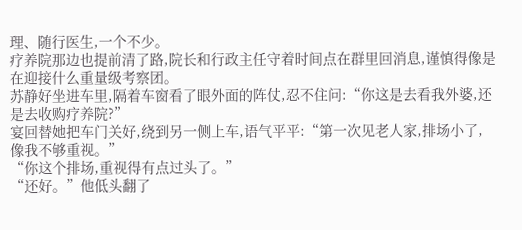理、随行医生,一个不少。
疗养院那边也提前清了路,院长和行政主任守着时间点在群里回消息,谨慎得像是在迎接什么重量级考察团。
苏静好坐进车里,隔着车窗看了眼外面的阵仗,忍不住问:“你这是去看我外婆,还是去收购疗养院?”
宴回替她把车门关好,绕到另一侧上车,语气平平:“第一次见老人家,排场小了,像我不够重视。”
“你这个排场,重视得有点过头了。”
“还好。”他低头翻了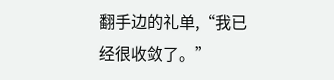翻手边的礼单,“我已经很收敛了。”